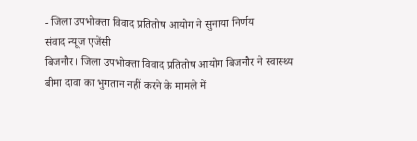- जिला उपभोक्ता विवाद प्रतितोष आयोग ने सुनाया निर्णय
संवाद न्यूज एजेंसी
बिजनौर। जिला उपभोक्ता विवाद प्रतितोष आयोग बिजनौर ने स्वास्थ्य बीमा दावा का भुगतान नहीं करने के मामले में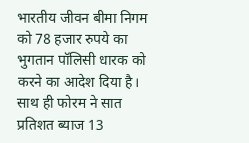भारतीय जीवन बीमा निगम को 78 हजार रुपये का भुगतान पॉलिसी धारक को करने का आदेश दिया है। साथ ही फोरम ने सात प्रतिशत ब्याज 13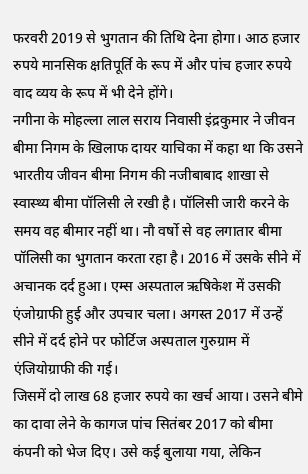फरवरी 2019 से भुगतान की तिथि देना होगा। आठ हजार रुपये मानसिक क्षतिपूर्ति के रूप में और पांच हजार रुपये वाद व्यय के रूप में भी देने होंगे।
नगीना के मोहल्ला लाल सराय निवासी इंद्रकुमार ने जीवन बीमा निगम के खिलाफ दायर याचिका में कहा था कि उसने भारतीय जीवन बीमा निगम की नजीबाबाद शाखा से स्वास्थ्य बीमा पॉलिसी ले रखी है। पॉलिसी जारी करने के समय वह बीमार नहीं था। नौ वर्षो से वह लगातार बीमा पॉलिसी का भुगतान करता रहा है। 2016 में उसके सीने में अचानक दर्द हुआ। एम्स अस्पताल ऋषिकेश में उसकी एंजोग्राफी हुई और उपचार चला। अगस्त 2017 में उन्हें सीने में दर्द होने पर फोर्टिज अस्पताल गुरुग्राम में एंजियोग्राफी की गई।
जिसमें दो लाख 68 हजार रुपये का खर्च आया। उसने बीमे का दावा लेने के कागज पांच सितंबर 2017 को बीमा कंपनी को भेज दिए। उसे कई बुलाया गया, लेकिन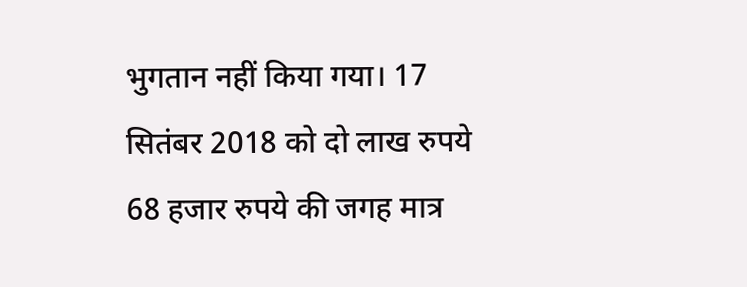भुगतान नहीं किया गया। 17 सितंबर 2018 को दो लाख रुपये 68 हजार रुपये की जगह मात्र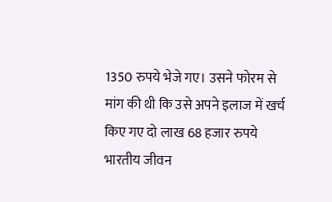1350 रुपये भेजे गए। उसने फोरम से मांग की थी कि उसे अपने इलाज में खर्च किए गए दो लाख 68 हजार रुपये भारतीय जीवन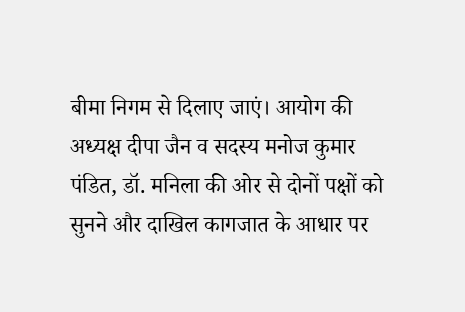बीमा निगम से दिलाए जाएं। आयोग की अध्यक्ष दीपा जैन व सदस्य मनोज कुमार पंडित, डॉ. मनिला की ओर से दोनों पक्षों को सुनने और दाखिल कागजात के आधार पर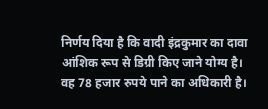निर्णय दिया है कि वादी इंद्रकुमार का दावा आंशिक रूप से डिग्री किए जाने योग्य है। वह 78 हजार रुपये पाने का अधिकारी है।